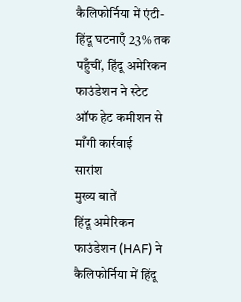कैलिफोर्निया में एंटी-हिंदू घटनाएँ 23% तक पहुँचीं, हिंदू अमेरिकन फाउंडेशन ने स्टेट ऑफ हेट कमीशन से माँगी कार्रवाई
सारांश
मुख्य बातें
हिंदू अमेरिकन फाउंडेशन (HAF) ने कैलिफोर्निया में हिंदू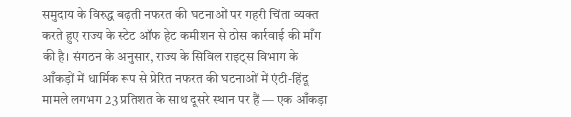समुदाय के विरुद्ध बढ़ती नफरत की घटनाओं पर गहरी चिंता व्यक्त करते हुए राज्य के स्टेट ऑफ हेट कमीशन से ठोस कार्रवाई की माँग की है। संगठन के अनुसार, राज्य के सिविल राइट्स विभाग के आँकड़ों में धार्मिक रूप से प्रेरित नफरत की घटनाओं में एंटी-हिंदू मामले लगभग 23 प्रतिशत के साथ दूसरे स्थान पर हैं — एक आँकड़ा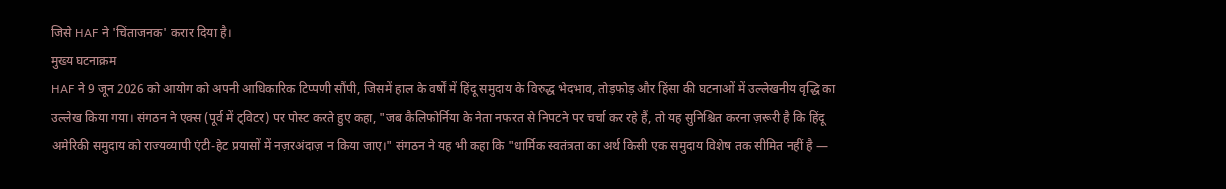जिसे HAF ने 'चिंताजनक' करार दिया है।
मुख्य घटनाक्रम
HAF ने 9 जून 2026 को आयोग को अपनी आधिकारिक टिप्पणी सौंपी, जिसमें हाल के वर्षों में हिंदू समुदाय के विरुद्ध भेदभाव, तोड़फोड़ और हिंसा की घटनाओं में उल्लेखनीय वृद्धि का उल्लेख किया गया। संगठन ने एक्स (पूर्व में ट्विटर) पर पोस्ट करते हुए कहा, "जब कैलिफोर्निया के नेता नफरत से निपटने पर चर्चा कर रहे हैं, तो यह सुनिश्चित करना ज़रूरी है कि हिंदू अमेरिकी समुदाय को राज्यव्यापी एंटी-हेट प्रयासों में नज़रअंदाज़ न किया जाए।" संगठन ने यह भी कहा कि "धार्मिक स्वतंत्रता का अर्थ किसी एक समुदाय विशेष तक सीमित नहीं है —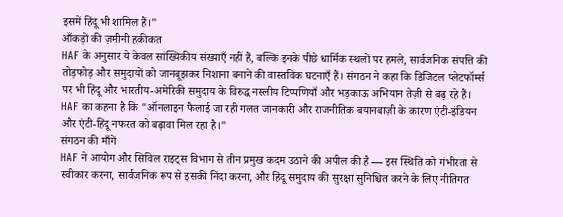इसमें हिंदू भी शामिल हैं।"
आँकड़ों की ज़मीनी हकीकत
HAF के अनुसार ये केवल सांख्यिकीय संख्याएँ नहीं हैं, बल्कि इनके पीछे धार्मिक स्थलों पर हमले, सार्वजनिक संपत्ति की तोड़फोड़ और समुदायों को जानबूझकर निशाना बनाने की वास्तविक घटनाएँ हैं। संगठन ने कहा कि डिजिटल प्लेटफॉर्म्स पर भी हिंदू और भारतीय-अमेरिकी समुदाय के विरुद्ध नस्लीय टिप्पणियाँ और भड़काऊ अभियान तेज़ी से बढ़ रहे हैं। HAF का कहना है कि "ऑनलाइन फैलाई जा रही गलत जानकारी और राजनीतिक बयानबाज़ी के कारण एंटी-इंडियन और एंटी-हिंदू नफरत को बढ़ावा मिल रहा है।"
संगठन की माँगें
HAF ने आयोग और सिविल राइट्स विभाग से तीन प्रमुख कदम उठाने की अपील की है — इस स्थिति को गंभीरता से स्वीकार करना, सार्वजनिक रूप से इसकी निंदा करना, और हिंदू समुदाय की सुरक्षा सुनिश्चित करने के लिए नीतिगत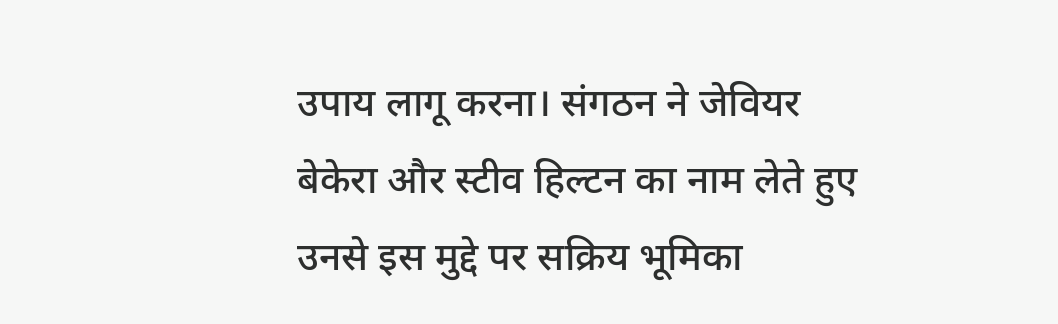उपाय लागू करना। संगठन ने जेवियर बेकेरा और स्टीव हिल्टन का नाम लेते हुए उनसे इस मुद्दे पर सक्रिय भूमिका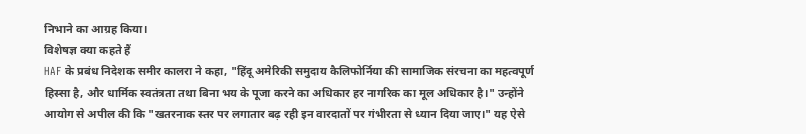निभाने का आग्रह किया।
विशेषज्ञ क्या कहते हैं
HAF के प्रबंध निदेशक समीर कालरा ने कहा, "हिंदू अमेरिकी समुदाय कैलिफोर्निया की सामाजिक संरचना का महत्वपूर्ण हिस्सा है, और धार्मिक स्वतंत्रता तथा बिना भय के पूजा करने का अधिकार हर नागरिक का मूल अधिकार है।" उन्होंने आयोग से अपील की कि "खतरनाक स्तर पर लगातार बढ़ रही इन वारदातों पर गंभीरता से ध्यान दिया जाए।" यह ऐसे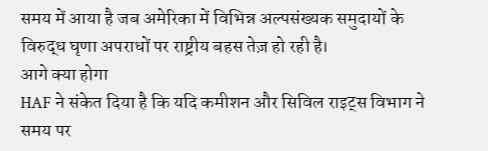समय में आया है जब अमेरिका में विभिन्न अल्पसंख्यक समुदायों के विरुद्ध घृणा अपराधों पर राष्ट्रीय बहस तेज़ हो रही है।
आगे क्या होगा
HAF ने संकेत दिया है कि यदि कमीशन और सिविल राइट्स विभाग ने समय पर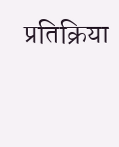प्रतिक्रिया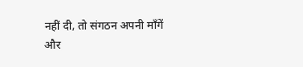नहीं दी, तो संगठन अपनी माँगें और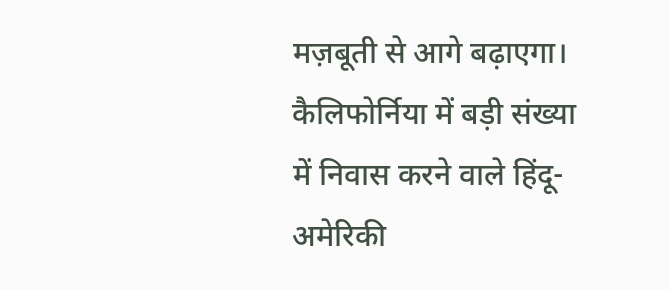मज़बूती से आगे बढ़ाएगा। कैलिफोर्निया में बड़ी संख्या में निवास करने वाले हिंदू-अमेरिकी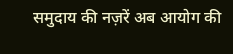समुदाय की नज़रें अब आयोग की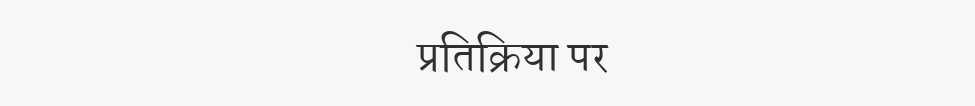प्रतिक्रिया पर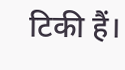टिकी हैं।